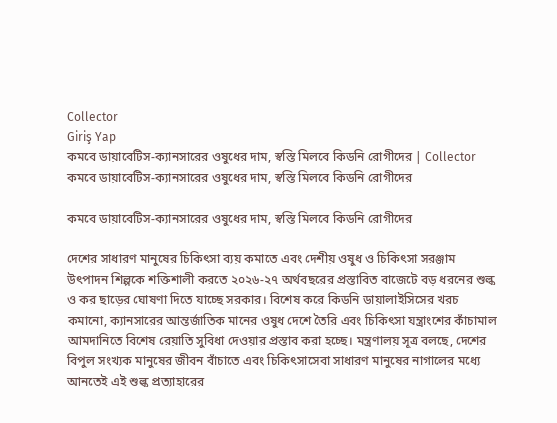Collector
Giriş Yap
কমবে ডায়াবেটিস-ক্যানসারের ওষুধের দাম, স্বস্তি মিলবে কিডনি রোগীদের | Collector
কমবে ডায়াবেটিস-ক্যানসারের ওষুধের দাম, স্বস্তি মিলবে কিডনি রোগীদের

কমবে ডায়াবেটিস-ক্যানসারের ওষুধের দাম, স্বস্তি মিলবে কিডনি রোগীদের

দেশের সাধারণ মানুষের চিকিৎসা ব্যয় কমাতে এবং দেশীয় ওষুধ ও চিকিৎসা সরঞ্জাম উৎপাদন শিল্পকে শক্তিশালী করতে ২০২৬-২৭ অর্থবছরের প্রস্তাবিত বাজেটে বড় ধরনের শুল্ক ও কর ছাড়ের ঘোষণা দিতে যাচ্ছে সরকার। বিশেষ করে কিডনি ডায়ালাইসিসের খরচ কমানো, ক্যানসারের আন্তর্জাতিক মানের ওষুধ দেশে তৈরি এবং চিকিৎসা যন্ত্রাংশের কাঁচামাল আমদানিতে বিশেষ রেয়াতি সুবিধা দেওয়ার প্রস্তাব করা হচ্ছে। মন্ত্রণালয় সূত্র বলছে, দেশের বিপুল সংখ্যক মানুষের জীবন বাঁচাতে এবং চিকিৎসাসেবা সাধারণ মানুষের নাগালের মধ্যে আনতেই এই শুল্ক প্রত্যাহারের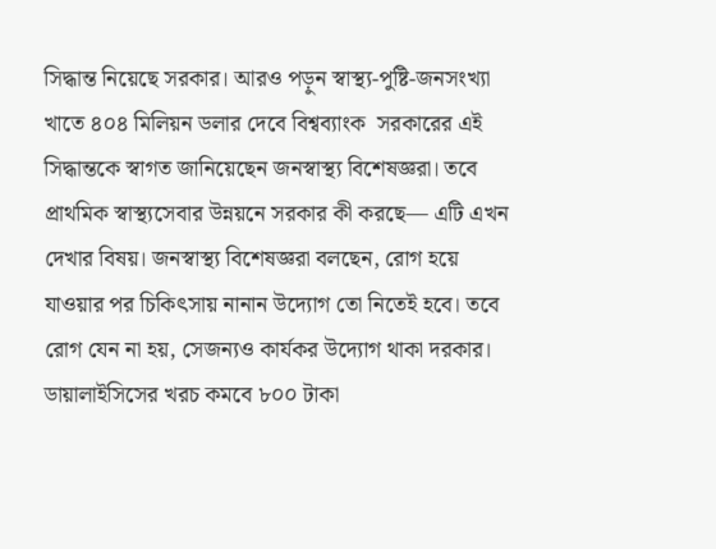সিদ্ধান্ত নিয়েছে সরকার। আরও পড়ুন স্বাস্থ্য-পুষ্টি-জনসংখ্যা খাতে ৪০৪ মিলিয়ন ডলার দেবে বিশ্বব্যাংক  সরকারের এই সিদ্ধান্তকে স্বাগত জানিয়েছেন জনস্বাস্থ্য বিশেষজ্ঞরা। তবে প্রাথমিক স্বাস্থ্যসেবার উন্নয়নে সরকার কী করছে— এটি এখন দেখার বিষয়। জনস্বাস্থ্য বিশেষজ্ঞরা বলছেন, রোগ হয়ে যাওয়ার পর চিকিৎসায় নানান উদ্যোগ তো নিতেই হবে। তবে রোগ যেন না হয়, সেজন্যও কার্যকর উদ্যোগ থাকা দরকার। ডায়ালাইসিসের খরচ কমবে ৮০০ টাকা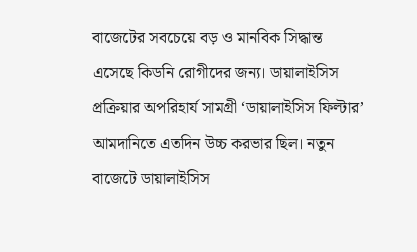বাজেটের সবচেয়ে বড় ও মানবিক সিদ্ধান্ত এসেছে কিডনি রোগীদের জন্য। ডায়ালাইসিস প্রক্রিয়ার অপরিহার্য সামগ্রী ‘ডায়ালাইসিস ফিল্টার’ আমদানিতে এতদিন উচ্চ করভার ছিল। নতুন বাজেটে ডায়ালাইসিস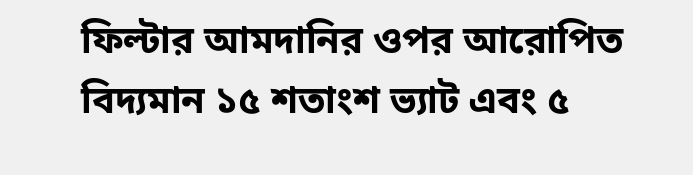ফিল্টার আমদানির ওপর আরোপিত বিদ্যমান ১৫ শতাংশ ভ্যাট এবং ৫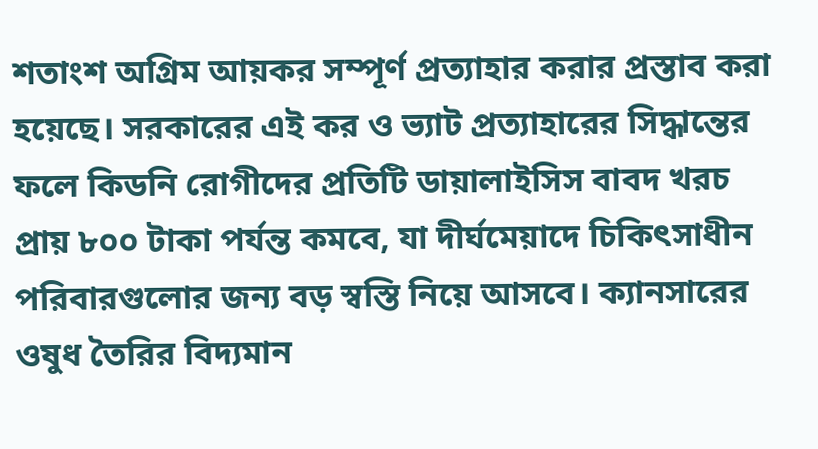শতাংশ অগ্রিম আয়কর সম্পূর্ণ প্রত্যাহার করার প্রস্তাব করা হয়েছে। সরকারের এই কর ও ভ্যাট প্রত্যাহারের সিদ্ধান্তের ফলে কিডনি রোগীদের প্রতিটি ডায়ালাইসিস বাবদ খরচ প্রায় ৮০০ টাকা পর্যন্ত কমবে, যা দীর্ঘমেয়াদে চিকিৎসাধীন পরিবারগুলোর জন্য বড় স্বস্তি নিয়ে আসবে। ক্যানসারের ওষুধ তৈরির বিদ্যমান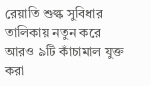রেয়াতি শুল্ক সুবিধার তালিকায় নতুন করে আরও ৯টি কাঁচামাল যুক্ত করা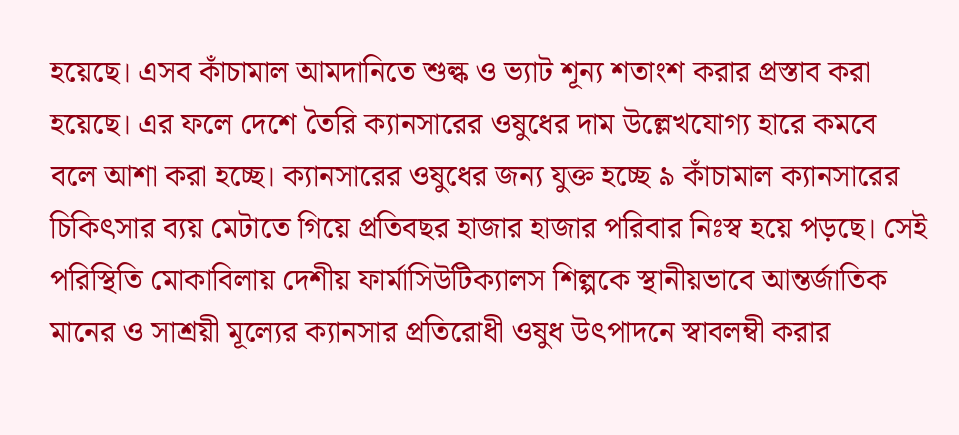হয়েছে। এসব কাঁচামাল আমদানিতে শুল্ক ও ভ্যাট শূন্য শতাংশ করার প্রস্তাব করা হয়েছে। এর ফলে দেশে তৈরি ক্যানসারের ওষুধের দাম উল্লেখযোগ্য হারে কমবে বলে আশা করা হচ্ছে। ক্যানসারের ওষুধের জন্য যুক্ত হচ্ছে ৯ কাঁচামাল ক্যানসারের চিকিৎসার ব্যয় মেটাতে গিয়ে প্রতিবছর হাজার হাজার পরিবার নিঃস্ব হয়ে পড়ছে। সেই পরিস্থিতি মোকাবিলায় দেশীয় ফার্মাসিউটিক্যালস শিল্পকে স্থানীয়ভাবে আন্তর্জাতিক মানের ও সাশ্রয়ী মূল্যের ক্যানসার প্রতিরোধী ওষুধ উৎপাদনে স্বাবলম্বী করার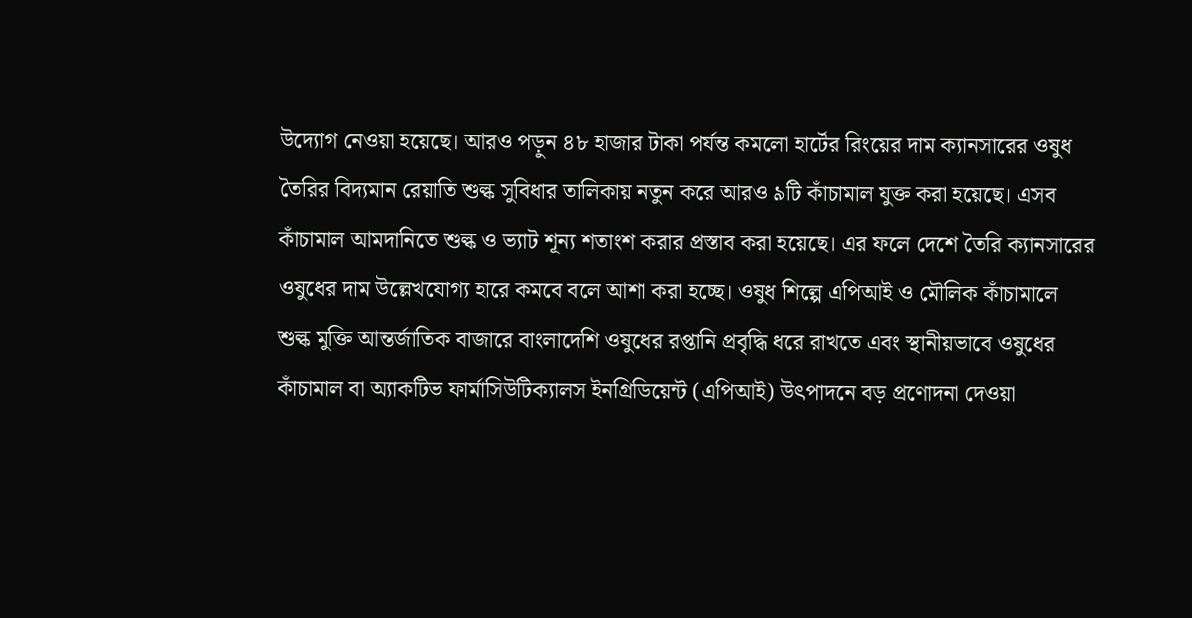উদ্যোগ নেওয়া হয়েছে। আরও পড়ুন ৪৮ হাজার টাকা পর্যন্ত কমলো হার্টের রিংয়ের দাম ক্যানসারের ওষুধ তৈরির বিদ্যমান রেয়াতি শুল্ক সুবিধার তালিকায় নতুন করে আরও ৯টি কাঁচামাল যুক্ত করা হয়েছে। এসব কাঁচামাল আমদানিতে শুল্ক ও ভ্যাট শূন্য শতাংশ করার প্রস্তাব করা হয়েছে। এর ফলে দেশে তৈরি ক্যানসারের ওষুধের দাম উল্লেখযোগ্য হারে কমবে বলে আশা করা হচ্ছে। ওষুধ শিল্পে এপিআই ও মৌলিক কাঁচামালে শুল্ক মুক্তি আন্তর্জাতিক বাজারে বাংলাদেশি ওষুধের রপ্তানি প্রবৃদ্ধি ধরে রাখতে এবং স্থানীয়ভাবে ওষুধের কাঁচামাল বা অ্যাকটিভ ফার্মাসিউটিক্যালস ইনগ্রিডিয়েন্ট (এপিআই) উৎপাদনে বড় প্রণোদনা দেওয়া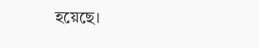হয়েছে।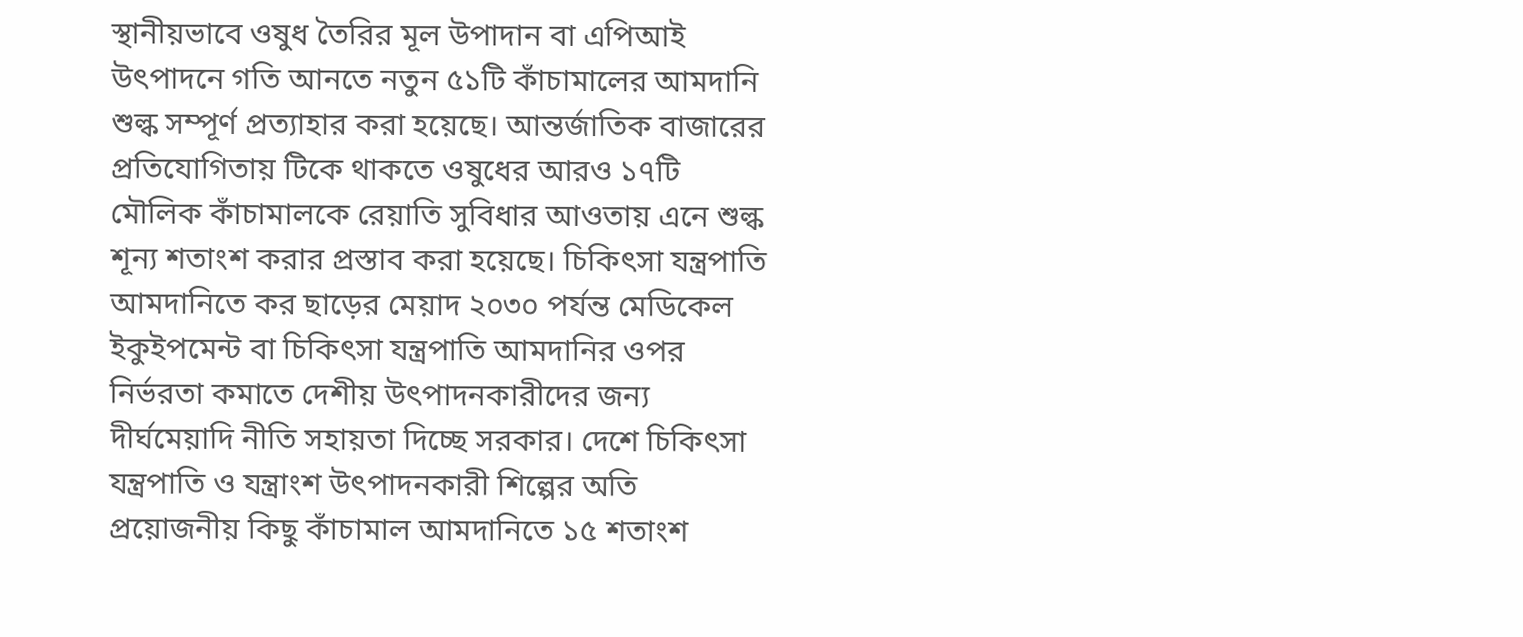স্থানীয়ভাবে ওষুধ তৈরির মূল উপাদান বা এপিআই উৎপাদনে গতি আনতে নতুন ৫১টি কাঁচামালের আমদানি শুল্ক সম্পূর্ণ প্রত্যাহার করা হয়েছে। আন্তর্জাতিক বাজারের প্রতিযোগিতায় টিকে থাকতে ওষুধের আরও ১৭টি মৌলিক কাঁচামালকে রেয়াতি সুবিধার আওতায় এনে শুল্ক শূন্য শতাংশ করার প্রস্তাব করা হয়েছে। চিকিৎসা যন্ত্রপাতি আমদানিতে কর ছাড়ের মেয়াদ ২০৩০ পর্যন্ত মেডিকেল ইকুইপমেন্ট বা চিকিৎসা যন্ত্রপাতি আমদানির ওপর নির্ভরতা কমাতে দেশীয় উৎপাদনকারীদের জন্য দীর্ঘমেয়াদি নীতি সহায়তা দিচ্ছে সরকার। দেশে চিকিৎসা যন্ত্রপাতি ও যন্ত্রাংশ উৎপাদনকারী শিল্পের অতি প্রয়োজনীয় কিছু কাঁচামাল আমদানিতে ১৫ শতাংশ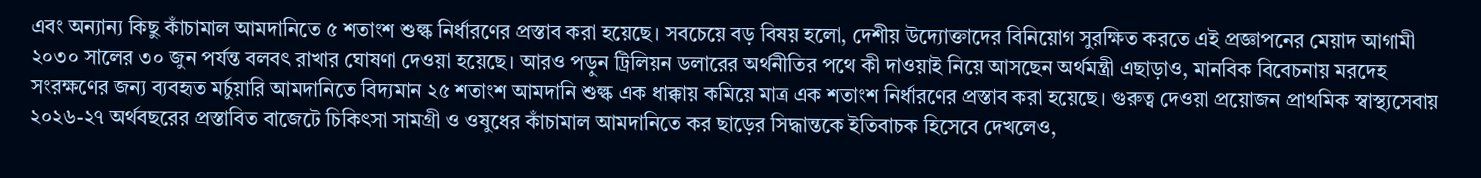এবং অন্যান্য কিছু কাঁচামাল আমদানিতে ৫ শতাংশ শুল্ক নির্ধারণের প্রস্তাব করা হয়েছে। সবচেয়ে বড় বিষয় হলো, দেশীয় উদ্যোক্তাদের বিনিয়োগ সুরক্ষিত করতে এই প্রজ্ঞাপনের মেয়াদ আগামী ২০৩০ সালের ৩০ জুন পর্যন্ত বলবৎ রাখার ঘোষণা দেওয়া হয়েছে। আরও পড়ুন ট্রিলিয়ন ডলারের অর্থনীতির পথে কী দাওয়াই নিয়ে আসছেন অর্থমন্ত্রী এছাড়াও, মানবিক বিবেচনায় মরদেহ সংরক্ষণের জন্য ব্যবহৃত মর্চুয়ারি আমদানিতে বিদ্যমান ২৫ শতাংশ আমদানি শুল্ক এক ধাক্কায় কমিয়ে মাত্র এক শতাংশ নির্ধারণের প্রস্তাব করা হয়েছে। গুরুত্ব দেওয়া প্রয়োজন প্রাথমিক স্বাস্থ্যসেবায় ২০২৬-২৭ অর্থবছরের প্রস্তাবিত বাজেটে চিকিৎসা সামগ্রী ও ওষুধের কাঁচামাল আমদানিতে কর ছাড়ের সিদ্ধান্তকে ইতিবাচক হিসেবে দেখলেও,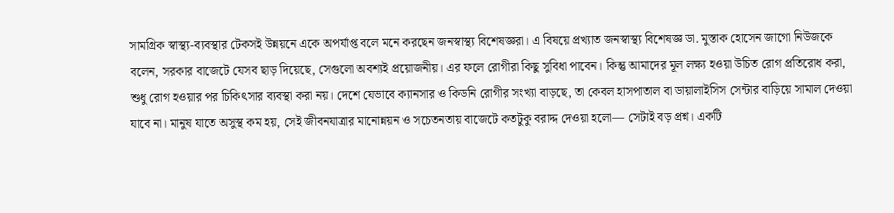সামগ্রিক স্বাস্থ্য-ব্যবস্থার টেকসই উন্নয়নে একে অপর্যাপ্ত বলে মনে করছেন জনস্বাস্থ্য বিশেষজ্ঞরা। এ বিষয়ে প্রখ্যাত জনস্বাস্থ্য বিশেষজ্ঞ ডা. মুস্তাক হোসেন জাগো নিউজকে বলেন, সরকার বাজেটে যেসব ছাড় দিয়েছে, সেগুলো অবশ্যই প্রয়োজনীয়। এর ফলে রোগীরা কিছু সুবিধা পাবেন। কিন্তু আমাদের মূল লক্ষ্য হওয়া উচিত রোগ প্রতিরোধ করা, শুধু রোগ হওয়ার পর চিকিৎসার ব্যবস্থা করা নয়। দেশে যেভাবে ক্যানসার ও কিডনি রোগীর সংখ্যা বাড়ছে, তা কেবল হাসপাতাল বা ডায়ালাইসিস সেন্টার বাড়িয়ে সামাল দেওয়া যাবে না। মানুষ যাতে অসুস্থ কম হয়, সেই জীবনযাত্রার মানোন্নয়ন ও সচেতনতায় বাজেটে কতটুকু বরাদ্দ দেওয়া হলো— সেটাই বড় প্রশ্ন। একটি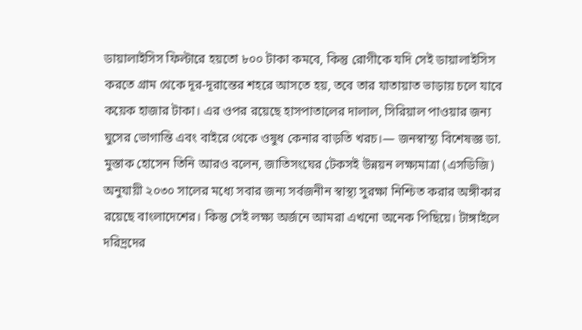ডায়ালাইসিস ফিল্টারে হয়তো ৮০০ টাকা কমবে, কিন্তু রোগীকে যদি সেই ডায়ালাইসিস করতে গ্রাম থেকে দূর-দূরান্তের শহরে আসতে হয়, তবে তার যাতায়াত ভাড়ায় চলে যাবে কয়েক হাজার টাকা। এর ওপর রয়েছে হাসপাতালের দালাল, সিরিয়াল পাওয়ার জন্য ঘুসের ভোগান্তি এবং বাইরে থেকে ওষুধ কেনার বাড়তি খরচ।— জনস্বাস্থ্য বিশেষজ্ঞ ডা. মুস্তাক হোসেন তিনি আরও বলেন, জাতিসংঘের টেকসই উন্নয়ন লক্ষ্যমাত্রা (এসডিজি) অনুযায়ী ২০৩০ সালের মধ্যে সবার জন্য সর্বজনীন স্বাস্থ্য সুরক্ষা নিশ্চিত করার অঙ্গীকার রয়েছে বাংলাদেশের। কিন্তু সেই লক্ষ্য অর্জনে আমরা এখনো অনেক পিছিয়ে। টাঙ্গাইলে দরিদ্রদের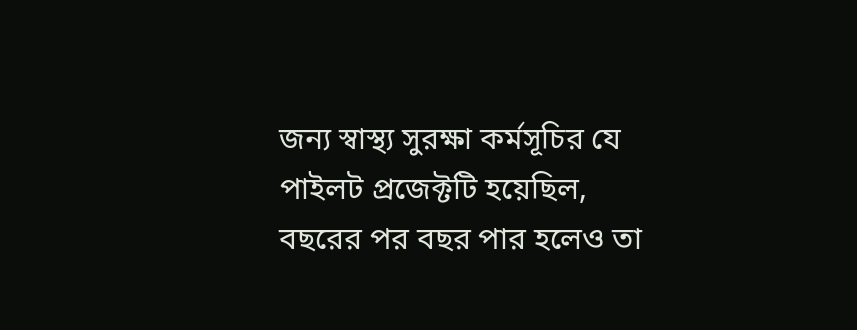জন্য স্বাস্থ্য সুরক্ষা কর্মসূচির যে পাইলট প্রজেক্টটি হয়েছিল, বছরের পর বছর পার হলেও তা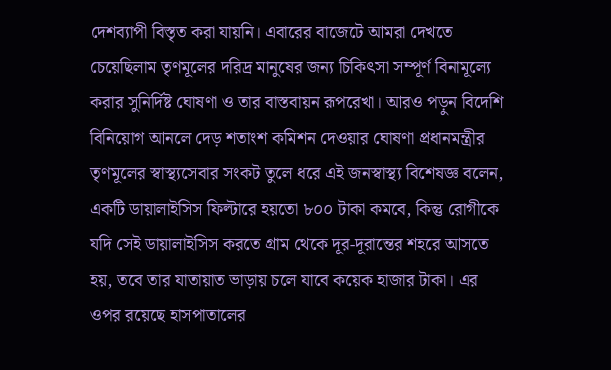দেশব্যাপী বিস্তৃত করা যায়নি। এবারের বাজেটে আমরা দেখতে চেয়েছিলাম তৃণমূলের দরিদ্র মানুষের জন্য চিকিৎসা সম্পূর্ণ বিনামূল্যে করার সুনির্দিষ্ট ঘোষণা ও তার বাস্তবায়ন রূপরেখা। আরও পড়ুন বিদেশি বিনিয়োগ আনলে দেড় শতাংশ কমিশন দেওয়ার ঘোষণা প্রধানমন্ত্রীর তৃণমূলের স্বাস্থ্যসেবার সংকট তুলে ধরে এই জনস্বাস্থ্য বিশেষজ্ঞ বলেন, একটি ডায়ালাইসিস ফিল্টারে হয়তো ৮০০ টাকা কমবে, কিন্তু রোগীকে যদি সেই ডায়ালাইসিস করতে গ্রাম থেকে দূর-দূরান্তের শহরে আসতে হয়, তবে তার যাতায়াত ভাড়ায় চলে যাবে কয়েক হাজার টাকা। এর ওপর রয়েছে হাসপাতালের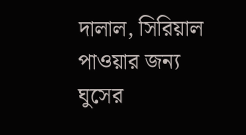দালাল, সিরিয়াল পাওয়ার জন্য ঘুসের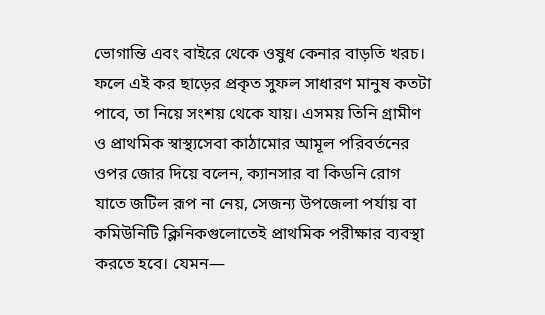ভোগান্তি এবং বাইরে থেকে ওষুধ কেনার বাড়তি খরচ। ফলে এই কর ছাড়ের প্রকৃত সুফল সাধারণ মানুষ কতটা পাবে, তা নিয়ে সংশয় থেকে যায়। এসময় তিনি গ্রামীণ ও প্রাথমিক স্বাস্থ্যসেবা কাঠামোর আমূল পরিবর্তনের ওপর জোর দিয়ে বলেন, ক্যানসার বা কিডনি রোগ যাতে জটিল রূপ না নেয়, সেজন্য উপজেলা পর্যায় বা কমিউনিটি ক্লিনিকগুলোতেই প্রাথমিক পরীক্ষার ব্যবস্থা করতে হবে। যেমন—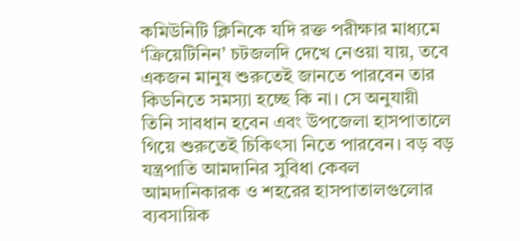কমিউনিটি ক্লিনিকে যদি রক্ত পরীক্ষার মাধ্যমে ‘ক্রিয়েটিনিন’ চটজলদি দেখে নেওয়া যায়, তবে একজন মানুষ শুরুতেই জানতে পারবেন তার কিডনিতে সমস্যা হচ্ছে কি না। সে অনুযায়ী তিনি সাবধান হবেন এবং উপজেলা হাসপাতালে গিয়ে শুরুতেই চিকিৎসা নিতে পারবেন। বড় বড় যন্ত্রপাতি আমদানির সুবিধা কেবল আমদানিকারক ও শহরের হাসপাতালগুলোর ব্যবসায়িক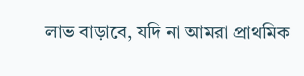লাভ বাড়াবে, যদি না আমরা প্রাথমিক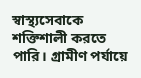স্বাস্থ্যসেবাকে শক্তিশালী করতে পারি। গ্রামীণ পর্যায়ে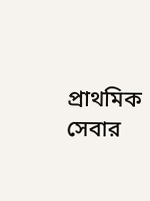প্রাথমিক সেবার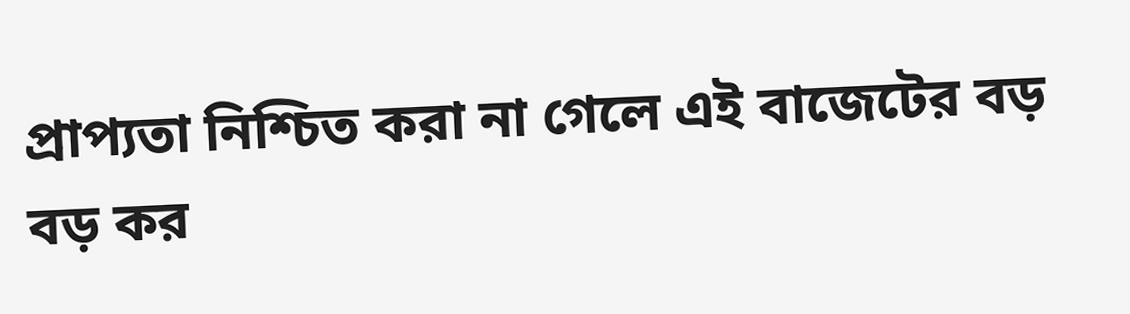প্রাপ্যতা নিশ্চিত করা না গেলে এই বাজেটের বড় বড় কর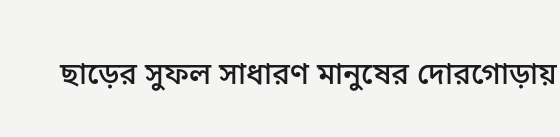ছাড়ের সুফল সাধারণ মানুষের দোরগোড়ায়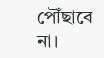পৌঁছাবে না।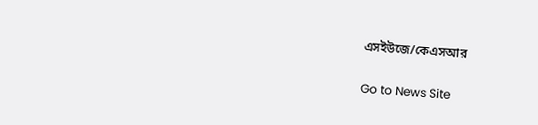এসইউজে/কেএসআর

Go to News Site